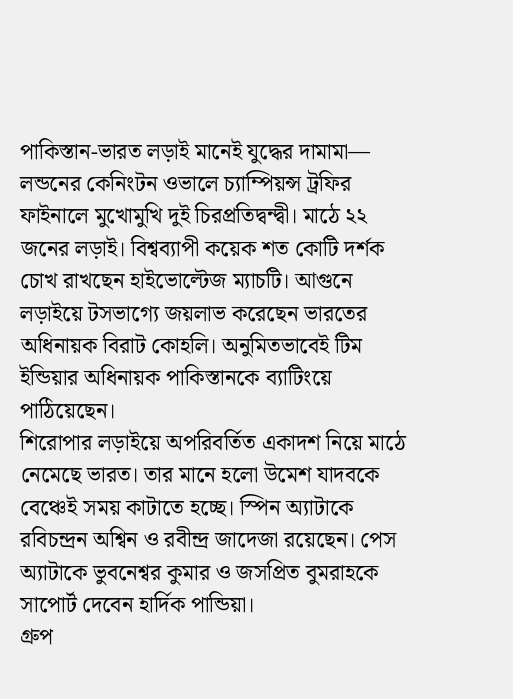পাকিস্তান-ভারত লড়াই মানেই যুদ্ধের দামামা— লন্ডনের কেনিংটন ওভালে চ্যাম্পিয়ন্স ট্রফির ফাইনালে মুখোমুখি দুই চিরপ্রতিদ্বন্দ্বী। মাঠে ২২ জনের লড়াই। বিশ্বব্যাপী কয়েক শত কোটি দর্শক চোখ রাখছেন হাইভোল্টেজ ম্যাচটি। আগুনে লড়াইয়ে টসভাগ্যে জয়লাভ করেছেন ভারতের অধিনায়ক বিরাট কোহলি। অনুমিতভাবেই টিম ইন্ডিয়ার অধিনায়ক পাকিস্তানকে ব্যাটিংয়ে পাঠিয়েছেন।
শিরোপার লড়াইয়ে অপরিবর্তিত একাদশ নিয়ে মাঠে নেমেছে ভারত। তার মানে হলো উমেশ যাদবকে বেঞ্চেই সময় কাটাতে হচ্ছে। স্পিন অ্যাটাকে রবিচন্দ্রন অশ্বিন ও রবীন্দ্র জাদেজা রয়েছেন। পেস অ্যাটাকে ভুবনেশ্বর কুমার ও জসপ্রিত বুমরাহকে সাপোর্ট দেবেন হার্দিক পান্ডিয়া।
গ্রুপ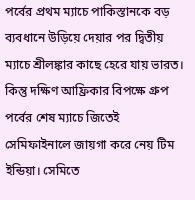পর্বের প্রথম ম্যাচে পাকিস্তানকে বড় ব্যবধানে উড়িয়ে দেয়ার পর দ্বিতীয় ম্যাচে শ্রীলঙ্কার কাছে হেরে যায় ভারত। কিন্তু দক্ষিণ আফ্রিকার বিপক্ষে গ্রুপ পর্বের শেষ ম্যাচে জিতেই সেমিফাইনালে জায়গা করে নেয় টিম ইন্ডিয়া। সেমিতে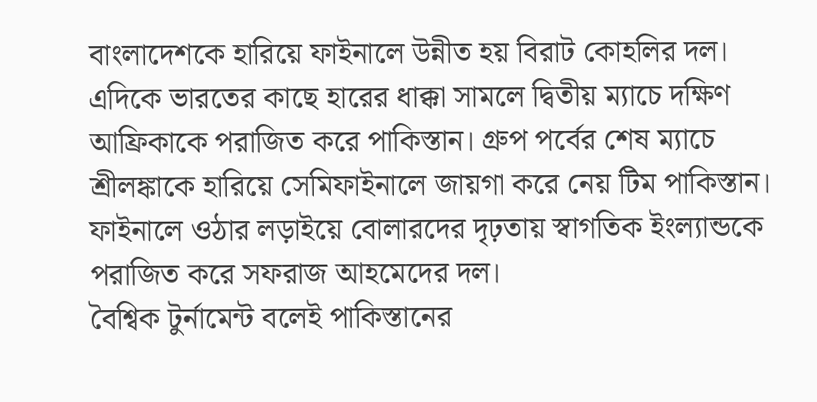বাংলাদেশকে হারিয়ে ফাইনালে উন্নীত হয় বিরাট কোহলির দল।
এদিকে ভারতের কাছে হারের ধাক্কা সামলে দ্বিতীয় ম্যাচে দক্ষিণ আফ্রিকাকে পরাজিত করে পাকিস্তান। গ্রুপ পর্বের শেষ ম্যাচে শ্রীলঙ্কাকে হারিয়ে সেমিফাইনালে জায়গা করে নেয় টিম পাকিস্তান। ফাইনালে ওঠার লড়াইয়ে বোলারদের দৃঢ়তায় স্বাগতিক ইংল্যান্ডকে পরাজিত করে সফরাজ আহমেদের দল।
বৈশ্বিক টুর্নামেন্ট বলেই পাকিস্তানের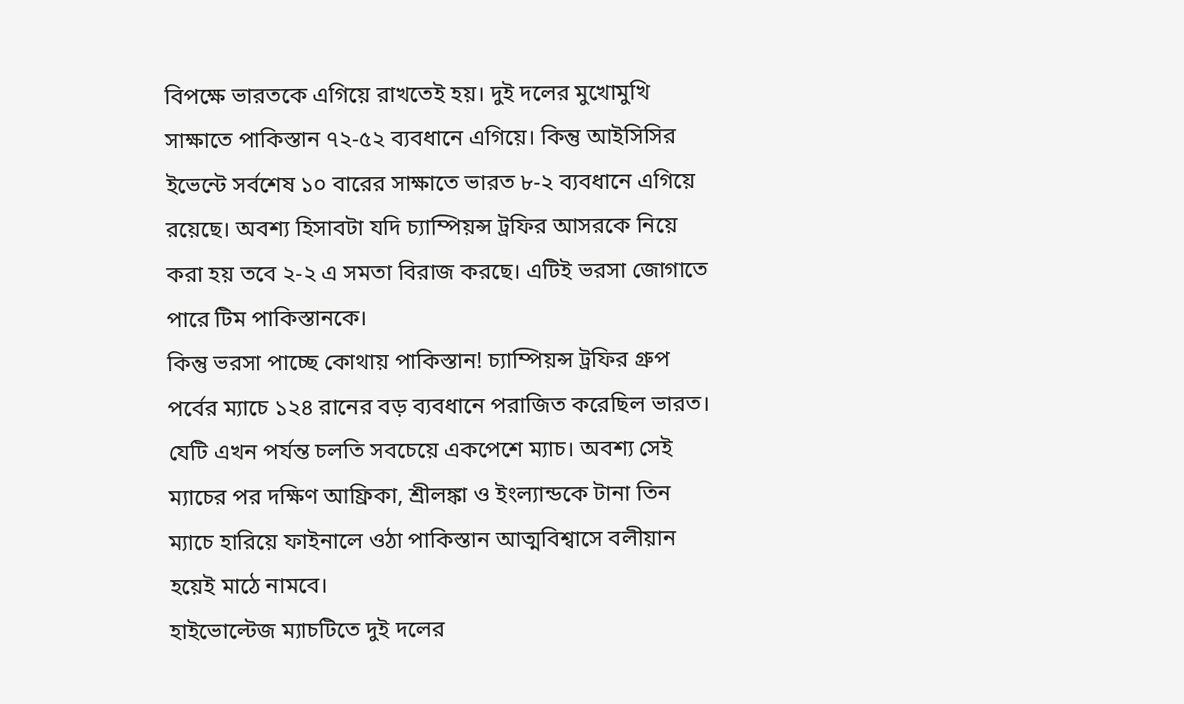বিপক্ষে ভারতকে এগিয়ে রাখতেই হয়। দুই দলের মুখোমুখি সাক্ষাতে পাকিস্তান ৭২-৫২ ব্যবধানে এগিয়ে। কিন্তু আইসিসির ইভেন্টে সর্বশেষ ১০ বারের সাক্ষাতে ভারত ৮-২ ব্যবধানে এগিয়ে রয়েছে। অবশ্য হিসাবটা যদি চ্যাম্পিয়ন্স ট্রফির আসরকে নিয়ে করা হয় তবে ২-২ এ সমতা বিরাজ করছে। এটিই ভরসা জোগাতে পারে টিম পাকিস্তানকে।
কিন্তু ভরসা পাচ্ছে কোথায় পাকিস্তান! চ্যাম্পিয়ন্স ট্রফির গ্রুপ পর্বের ম্যাচে ১২৪ রানের বড় ব্যবধানে পরাজিত করেছিল ভারত। যেটি এখন পর্যন্ত চলতি সবচেয়ে একপেশে ম্যাচ। অবশ্য সেই ম্যাচের পর দক্ষিণ আফ্রিকা, শ্রীলঙ্কা ও ইংল্যান্ডকে টানা তিন ম্যাচে হারিয়ে ফাইনালে ওঠা পাকিস্তান আত্মবিশ্বাসে বলীয়ান হয়েই মাঠে নামবে।
হাইভোল্টেজ ম্যাচটিতে দুই দলের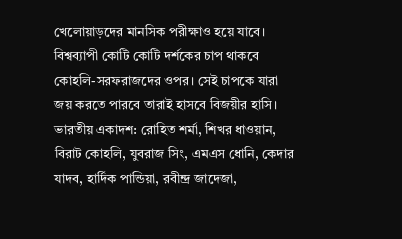খেলোয়াড়দের মানসিক পরীক্ষাও হয়ে যাবে। বিশ্বব্যাপী কোটি কোটি দর্শকের চাপ থাকবে কোহলি-সরফরাজদের ওপর। সেই চাপকে যারা জয় করতে পারবে তারাই হাসবে বিজয়ীর হাসি।
ভারতীয় একাদশ: রোহিত শর্মা, শিখর ধাওয়ান, বিরাট কোহলি, যুবরাজ সিং, এমএস ধোনি, কেদার যাদব, হার্দিক পান্ডিয়া, রবীন্দ্র জাদেজা,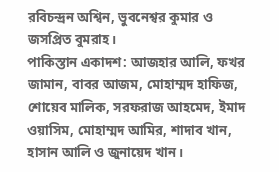রবিচন্দ্রন অশ্বিন, ভুবনেশ্বর কুমার ও জসপ্রিত বুমরাহ।
পাকিস্তান একাদশ: আজহার আলি, ফখর জামান, বাবর আজম, মোহাম্মদ হাফিজ, শোয়েব মালিক, সরফরাজ আহমেদ, ইমাদ ওয়াসিম, মোহাম্মদ আমির, শাদাব খান, হাসান আলি ও জুনায়েদ খান।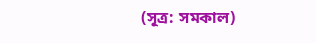(সূত্র: সমকাল)